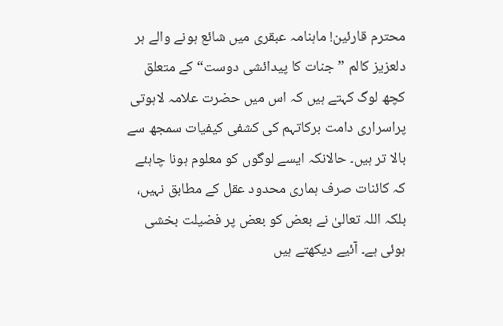محترم قارئین! ماہنامہ عبقری میں شائع ہونے والے ہر دلعزیز کالم ”جنات کا پیدائشی دوست“ کے متعلق کچھ لوگ کہتے ہیں کہ اس میں حضرت علامہ لاہوتی پراسراری دامت برکاتہم کی کشفی کیفیات سمجھ سے بالا تر ہیں۔ حالانکہ ایسے لوگوں کو معلوم ہونا چاہئے کہ کائنات صرف ہماری محدود عقل کے مطابق نہیں، بلکہ اللہ تعالیٰ نے بعض کو بعض پر فضیلت بخشی ہوئی ہے۔ آئیے دیکھتے ہیں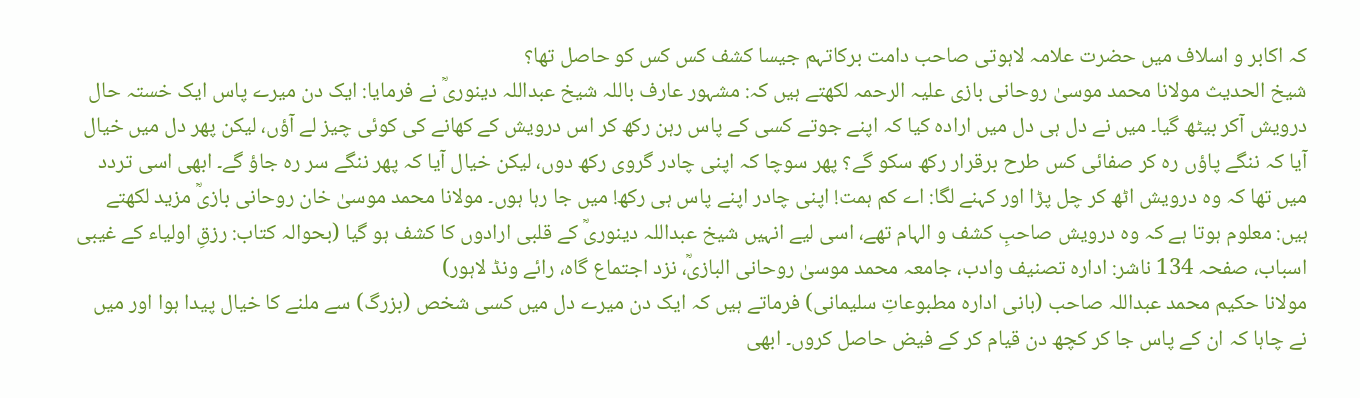کہ اکابر و اسلاف میں حضرت علامہ لاہوتی صاحب دامت برکاتہم جیسا کشف کس کس کو حاصل تھا؟
شیخ الحدیث مولانا محمد موسیٰ روحانی بازی علیہ الرحمہ لکھتے ہیں کہ: مشہور عارف باللہ شیخ عبداللہ دینوریؒ نے فرمایا: ایک دن میرے پاس ایک خستہ حال درویش آکر بیٹھ گیا۔ میں نے دل ہی دل میں ارادہ کیا کہ اپنے جوتے کسی کے پاس رہن رکھ کر اس درویش کے کھانے کی کوئی چیز لے آؤں، لیکن پھر دل میں خیال آیا کہ ننگے پاؤں رہ کر صفائی کس طرح برقرار رکھ سکو گے؟ پھر سوچا کہ اپنی چادر گروی رکھ دوں، لیکن خیال آیا کہ پھر ننگے سر رہ جاؤ گے۔ ابھی اسی تردد میں تھا کہ وہ درویش اٹھ کر چل پڑا اور کہنے لگا: اے کم ہمت! اپنی چادر اپنے پاس ہی رکھ! میں جا رہا ہوں۔ مولانا محمد موسیٰ خان روحانی بازیؒ مزید لکھتے ہیں: معلوم ہوتا ہے کہ وہ درویش صاحبِ کشف و الہام تھے، اسی لیے انہیں شیخ عبداللہ دینوریؒ کے قلبی ارادوں کا کشف ہو گیا (بحوالہ کتاب: رزقِ اولیاء کے غیبی اسباب، صفحہ 134 ناشر: ادارہ تصنیف وادب، جامعہ محمد موسیٰ روحانی البازیؒ، نزد اجتماع گاہ، رائے ونڈ لاہور)
مولانا حکیم محمد عبداللہ صاحب (بانی ادارہ مطبوعاتِ سلیمانی) فرماتے ہیں کہ ایک دن میرے دل میں کسی شخص (بزرگ) سے ملنے کا خیال پیدا ہوا اور میں نے چاہا کہ ان کے پاس جا کر کچھ دن قیام کر کے فیض حاصل کروں۔ ابھی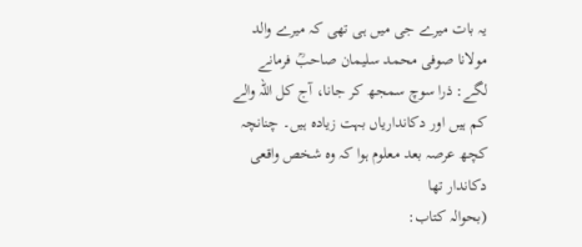یہ بات میرے جی میں ہی تھی کہ میرے والد مولانا صوفی محمد سلیمان صاحبؒ فرمانے لگے: ذرا سوچ سمجھ کر جانا، آج کل اللہ والے کم ہیں اور دکانداریاں بہت زیادہ ہیں۔ چنانچہ کچھ عرصہ بعد معلوم ہوا کہ وہ شخص واقعی دکاندار تھا
(بحوالہ کتاب: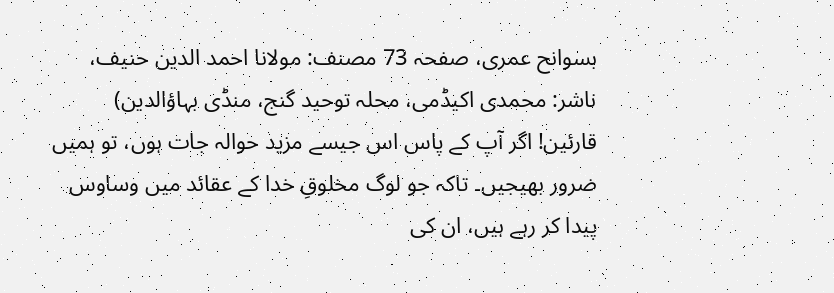بسوانح عمری، صفحہ 73 مصنف: مولانا احمد الدین حنیف، ناشر: محمدی اکیڈمی، محلہ توحید گنج، منڈی بہاؤالدین)
قارئین! اگر آپ کے پاس اس جیسے مزید حوالہ جات ہوں، تو ہمیں ضرور بھیجیں۔ تاکہ جو لوگ مخلوقِ خدا کے عقائد میں وساوس پیدا کر رہے ہیں، ان کی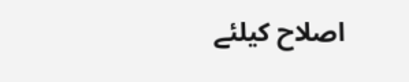اصلاح کیلئے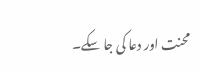محنت اور دعا کی جا سکے۔